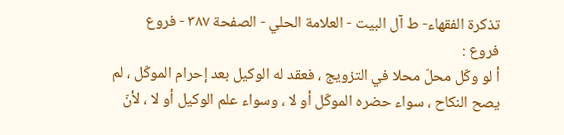تذكرة الفقهاء- ط آل البيت - العلامة الحلي - الصفحة ٣٨٧ - فروع
فروع :
أ لو وكّل محلّ محلا في التزويج ، فعقد له الوكيل بعد إحرام الموكّل ، لم يصح النكاح ، سواء حضره الموكّل أو لا ، وسواء علم الوكيل أو لا ، لأنّ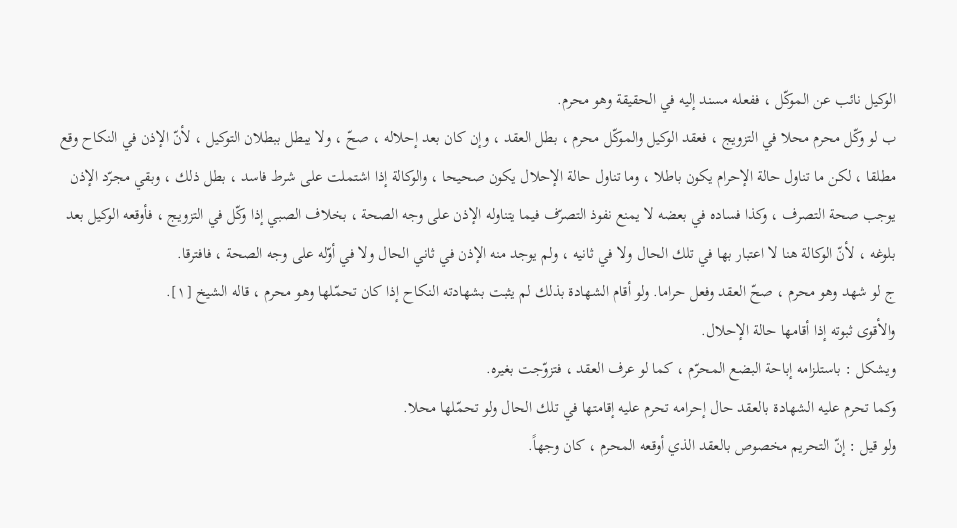الوكيل نائب عن الموكّل ، ففعله مسند إليه في الحقيقة وهو محرم.
ب لو وكّل محرم محلا في التزويج ، فعقد الوكيل والموكّل محرم ، بطل العقد ، وإن كان بعد إحلاله ، صحّ ، ولا يبطل ببطلان التوكيل ، لأنّ الإذن في النكاح وقع مطلقا ، لكن ما تناول حالة الإحرام يكون باطلا ، وما تناول حالة الإحلال يكون صحيحا ، والوكالة إذا اشتملت على شرط فاسد ، بطل ذلك ، وبقي مجرّد الإذن يوجب صحة التصرف ، وكذا فساده في بعضه لا يمنع نفوذ التصرّف فيما يتناوله الإذن على وجه الصحة ، بخلاف الصبي إذا وكّل في التزويج ، فأوقعه الوكيل بعد بلوغه ، لأنّ الوكالة هنا لا اعتبار بها في تلك الحال ولا في ثانيه ، ولم يوجد منه الإذن في ثاني الحال ولا في أوّله على وجه الصحة ، فافترقا.
ج لو شهد وهو محرم ، صحّ العقد وفعل حراما. ولو أقام الشهادة بذلك لم يثبت بشهادته النكاح إذا كان تحمّلها وهو محرم ، قاله الشيخ [١].
والأقوى ثبوته إذا أقامها حالة الإحلال.
ويشكل : باستلزامه إباحة البضع المحرّم ، كما لو عرف العقد ، فتزوّجت بغيره.
وكما تحرم عليه الشهادة بالعقد حال إحرامه تحرم عليه إقامتها في تلك الحال ولو تحمّلها محلا.
ولو قيل : إنّ التحريم مخصوص بالعقد الذي أوقعه المحرم ، كان وجهاً.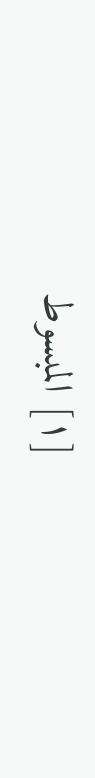[١] المبسوط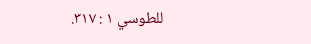للطوسي ١ : ٣١٧.